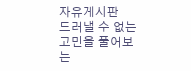자유게시판
드러낼 수 없는 고민을 풀어보는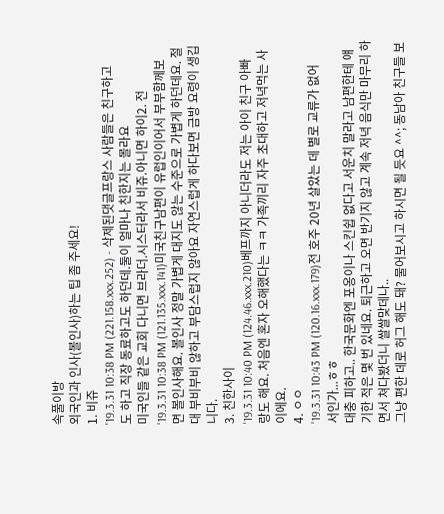속풀이방
외국인과 인사(볼인사)하는 팁 좀 주세요!
1. 비쥬
'19.3.31 10:38 PM (221.158.xxx.252) - 삭제된댓글프랑스 사람들은 친구하고도 하고 직장 동료하고도 하던데.둘이 얼마나 친한지는 몰라요
미국인들 같은 교회 다니면 브라더.시스터라서 비쥬.아니면 하이2. 전
'19.3.31 10:38 PM (121.135.xxx.141)미국친구남편이 유럽인이어서 부부함께보면 볼인사해요. 볼인사 정말 가볍게 대지도 않는 수준으로 가볍게 하던데요. 절대 부비부비 않하고 부담스럽지 않아요 자연스럽게 하다보면 금방 요령이 생깁니다.
3. 친한사이
'19.3.31 10:40 PM (124.46.xxx.210)베프까지 아니더라도 저는 아이 친구 아빠랑도 해요. 처음엔 혼자 오해했다는 ㅋㅋ 가족끼리 자주 초대하고 저녁먹는 사이에요.
4. ㅇㅇ
'19.3.31 10:43 PM (120.16.xxx.179)전 호주 20년 살았는 데 별로 교류가 없어서인가...ㅎㅎ
대충 피하고.. 한국문화엔 포옹이나 스킨쉽 없다고 서운치 말라고 남편한테 얘기한 적은 몇 번 있네요. 퇴근하고 오면 반기지 않고 계속 저녁 음식만 마무리 하면서 쳐다봤더니 쌀쌀맞데나..
그냥 편한 데로 허그 해도 돼? 물어보시고 하시면 될 듯요 ^^; 동남아 친구들 보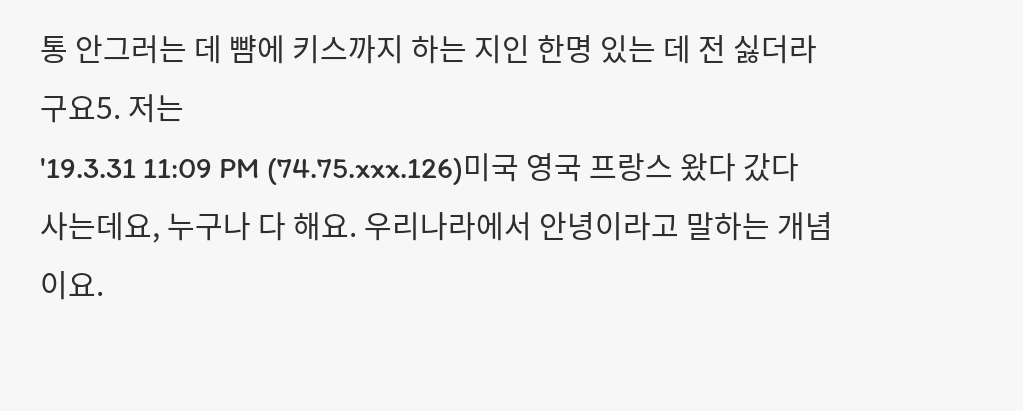통 안그러는 데 뺨에 키스까지 하는 지인 한명 있는 데 전 싫더라구요5. 저는
'19.3.31 11:09 PM (74.75.xxx.126)미국 영국 프랑스 왔다 갔다 사는데요, 누구나 다 해요. 우리나라에서 안녕이라고 말하는 개념이요.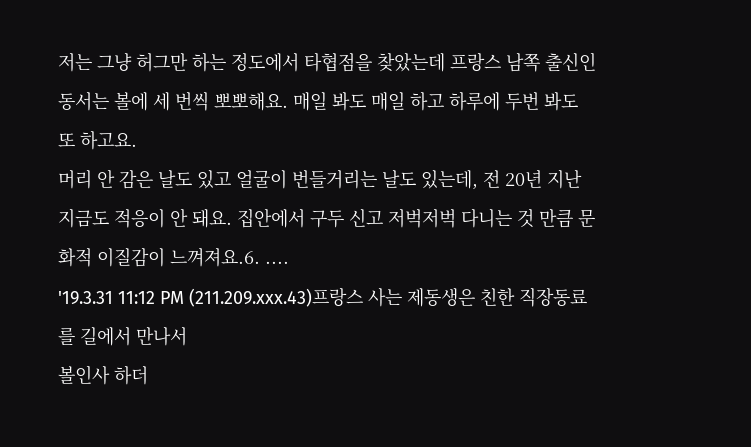저는 그냥 허그만 하는 정도에서 타협점을 찾았는데 프랑스 남쪽 출신인 동서는 볼에 세 번씩 뽀뽀해요. 매일 봐도 매일 하고 하루에 두번 봐도 또 하고요.
머리 안 감은 날도 있고 얼굴이 번들거리는 날도 있는데, 전 20년 지난 지금도 적응이 안 돼요. 집안에서 구두 신고 저벅저벅 다니는 것 만큼 문화적 이질감이 느껴져요.6. ....
'19.3.31 11:12 PM (211.209.xxx.43)프랑스 사는 제동생은 친한 직장동료를 길에서 만나서
볼인사 하더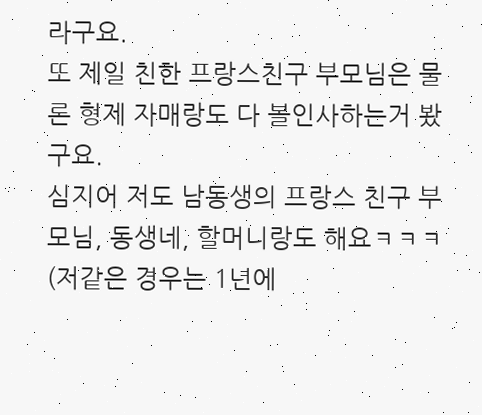라구요.
또 제일 친한 프랑스친구 부모님은 물론 형제 자매랑도 다 볼인사하는거 봤구요.
심지어 저도 남동생의 프랑스 친구 부모님, 동생네, 할머니랑도 해요ㅋㅋㅋ
(저같은 경우는 1년에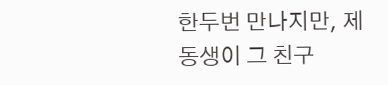한두번 만나지만, 제동생이 그 친구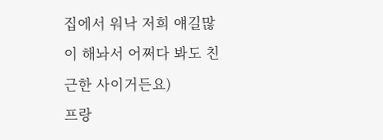집에서 워낙 저희 얘길많이 해놔서 어쩌다 봐도 친근한 사이거든요)
프랑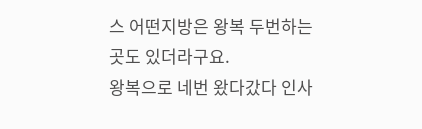스 어떤지방은 왕복 두번하는곳도 있더라구요.
왕복으로 네번 왔다갔다 인사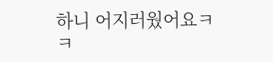하니 어지러웠어요ㅋㅋ